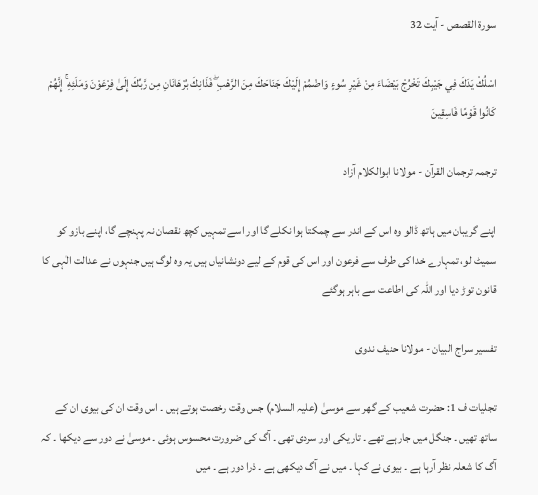سورة القصص - آیت 32

اسْلُكْ يَدَكَ فِي جَيْبِكَ تَخْرُجْ بَيْضَاءَ مِنْ غَيْرِ سُوءٍ وَاضْمُمْ إِلَيْكَ جَنَاحَكَ مِنَ الرَّهْبِ ۖ فَذَانِكَ بُرْهَانَانِ مِن رَّبِّكَ إِلَىٰ فِرْعَوْنَ وَمَلَئِهِ ۚ إِنَّهُمْ كَانُوا قَوْمًا فَاسِقِينَ

ترجمہ ترجمان القرآن - مولانا ابوالکلام آزاد

اپنے گریبان میں ہاتھ ڈالو وہ اس کے اندر سے چمکتا ہوا نکلے گا اور اسے تمہیں کچھ نقصان نہ پہنچے گا، اپنے بازو کو سمیٹ لو، تمہارے خدا کی طرف سے فرعون اور اس کی قوم کے لیے دونشانیاں ہیں یہ وہ لوگ ہیں جنہوں نے عدالت الٰہی کا قانون توڑ دیا اور اللہ کی اطاعت سے باہر ہوگئے

تفسیر سراج البیان - مولانا حنیف ندوی

تجلیات ف 1: حضرت شعیب کے گھر سے موسیٰ (علیہ السلام) جس وقت رخصت ہوتے ہیں ۔ اس وقت ان کی بیوی ان کے ساتھ تھیں ۔ جنگل میں جارہے تھے ۔ تاریکی اور سردی تھی ۔ آگ کی ضرورت محسوس ہوئی ۔ موسیٰ نے دور سے دیکھا ۔ کہ آگ کا شعلہ نظر آرہا ہے ۔ بیوی نے کہا ۔ میں نے آگ دیکھی ہے ۔ ذرا دور ہے ۔ میں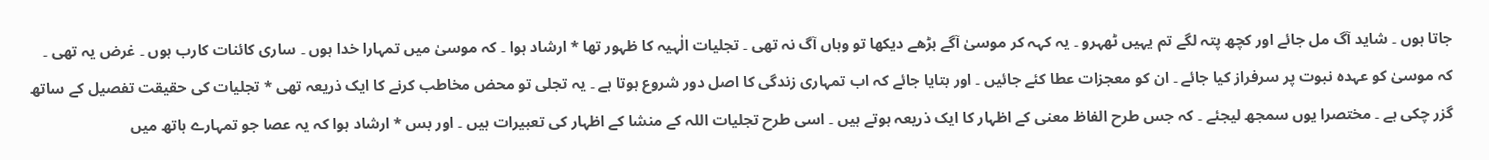جاتا ہوں ۔ شاید آگ مل جائے اور کچھ پتہ لگے تم یہیں ٹھہرو ۔ یہ کہہ کر موسیٰ آگے بڑھے دیکھا تو وہاں آگ نہ تھی ۔ تجلیات الٰہیہ کا ظہور تھا * ارشاد ہوا ۔ کہ موسیٰ میں تمہارا خدا ہوں ۔ ساری کائنات کارب ہوں ۔ غرض یہ تھی ۔ کہ موسیٰ کو عہدہ نبوت پر سرفراز کیا جائے ۔ ان کو معجزات عطا کئے جائیں ۔ اور بتایا جائے کہ اب تمہاری زندگی کا اصل دور شروع ہوتا ہے ۔ یہ تجلی تو محض مخاطب کرنے کا ایک ذریعہ تھی * تجلیات کی حقیقت تفصیل کے ساتھ گزر چکی ہے ۔ مختصرا یوں سمجھ لیجئے ۔ کہ جس طرح الفاظ معنی کے اظہار کا ایک ذریعہ ہوتے ہیں ۔ اسی طرح تجلیات اللہ کے منشا کے اظہار کی تعبیرات ہیں ۔ اور بس * ارشاد ہوا کہ یہ عصا جو تمہارے ہاتھ میں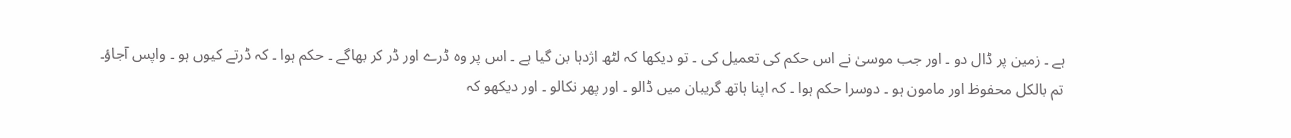ہے ۔ زمین پر ڈال دو ۔ اور جب موسیٰ نے اس حکم کی تعمیل کی ۔ تو دیکھا کہ لٹھ اژدہا بن گیا ہے ۔ اس پر وہ ڈرے اور ڈر کر بھاگے ۔ حکم ہوا ۔ کہ ڈرتے کیوں ہو ۔ واپس آجاؤ۔ تم بالکل محفوظ اور مامون ہو ۔ دوسرا حکم ہوا ۔ کہ اپنا ہاتھ گریبان میں ڈالو ۔ اور پھر نکالو ۔ اور دیکھو کہ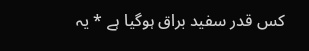کس قدر سفید براق ہوگیا ہے * یہ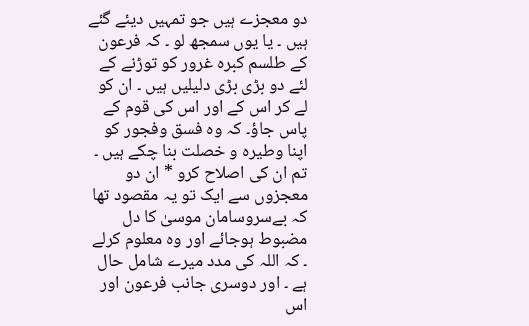دو معجزے ہیں جو تمہیں دیئے گئے ہیں ۔ یا یوں سمجھ لو ۔ کہ فرعون کے طلسم کبرہ غرور کو توڑنے کے لئے دو بڑی بڑی دلیلیں ہیں ۔ ان کو لے کر اس کے اور اس کی قوم کے پاس جاؤ۔ کہ وہ فسق وفجور کو اپنا وطیرہ و خصلت بنا چکے ہیں ۔ تم ان کی اصلاح کرو * ان دو معجزوں سے ایک تو یہ مقصود تھا کہ بےسروسامان موسیٰ کا دل مضبوط ہوجائے اور وہ معلوم کرلے ۔ کہ اللہ کی مدد میرے شامل حال ہے ۔ اور دوسری جانب فرعون اور اس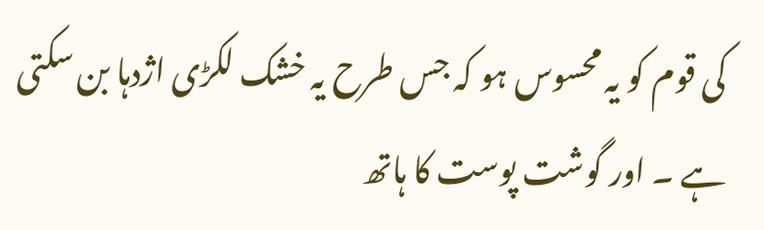کی قوم کو یہ محسوس ہو کہ جس طرح یہ خشک لکڑی اژدہا بن سکتی ہے ۔ اور گوشت پوست کا ہاتھ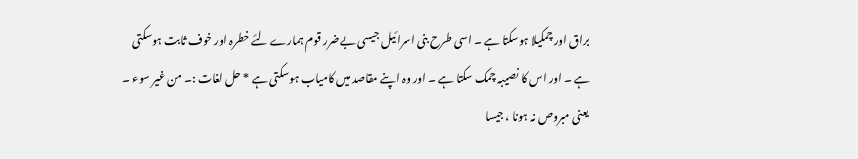براق اور چمکیلا ہوسکتا ہے ۔ اسی طرح بنی اسرائیل جیسی بےضرر قوم ہمارے لئے خطرہ اور خوف ثابت ہوسکتی ہے ۔ اور اس کا نصیبہ چمک سکتا ہے ۔ اور وہ اپنے مقاصد میں کامیاب ہوسکتی ہے * حل لغات :۔ من غیر سوء ۔ یعنی مبروص نہ ہونا ، جیسا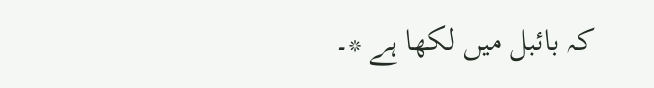کہ بائبل میں لکھا ہے *۔